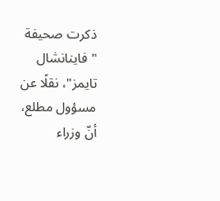ذكرت صحيفة "فاينانشال تايمز"، نقلًا عن مسؤول مطلع، أنّ وزراء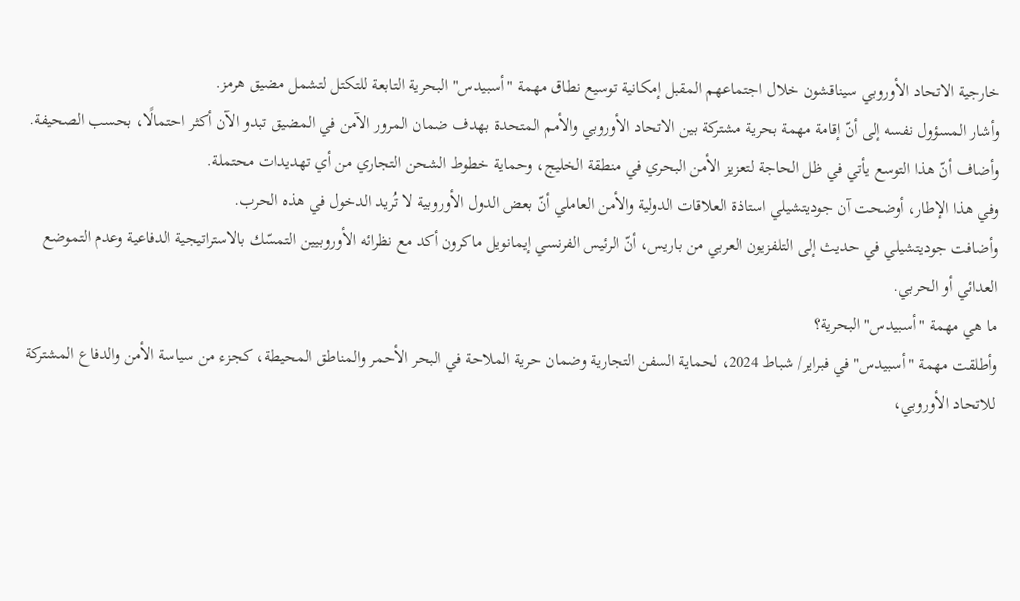خارجية الاتحاد الأوروبي سيناقشون خلال اجتماعهم المقبل إمكانية توسيع نطاق مهمة "أسبيدس" البحرية التابعة للتكتل لتشمل مضيق هرمز.
وأشار المسؤول نفسه إلى أنّ إقامة مهمة بحرية مشتركة بين الاتحاد الأوروبي والأمم المتحدة بهدف ضمان المرور الآمن في المضيق تبدو الآن أكثر احتمالًا، بحسب الصحيفة.
وأضاف أنّ هذا التوسع يأتي في ظل الحاجة لتعزيز الأمن البحري في منطقة الخليج، وحماية خطوط الشحن التجاري من أي تهديدات محتملة.
وفي هذا الإطار، أوضحت آن جوديتشيلي استاذة العلاقات الدولية والأمن العاملي أنّ بعض الدول الأوروبية لا تُريد الدخول في هذه الحرب.
وأضافت جوديتشيلي في حديث إلى التلفزيون العربي من باريس، أنّ الرئيس الفرنسي إيمانويل ماكرون أكد مع نظرائه الأوروبيين التمسّك بالاستراتيجية الدفاعية وعدم التموضع العدائي أو الحربي.
ما هي مهمة "أسبيدس" البحرية؟
وأطلقت مهمة "أسبيدس" في فبراير/ شباط 2024، لحماية السفن التجارية وضمان حرية الملاحة في البحر الأحمر والمناطق المحيطة، كجزء من سياسة الأمن والدفاع المشتركة للاتحاد الأوروبي،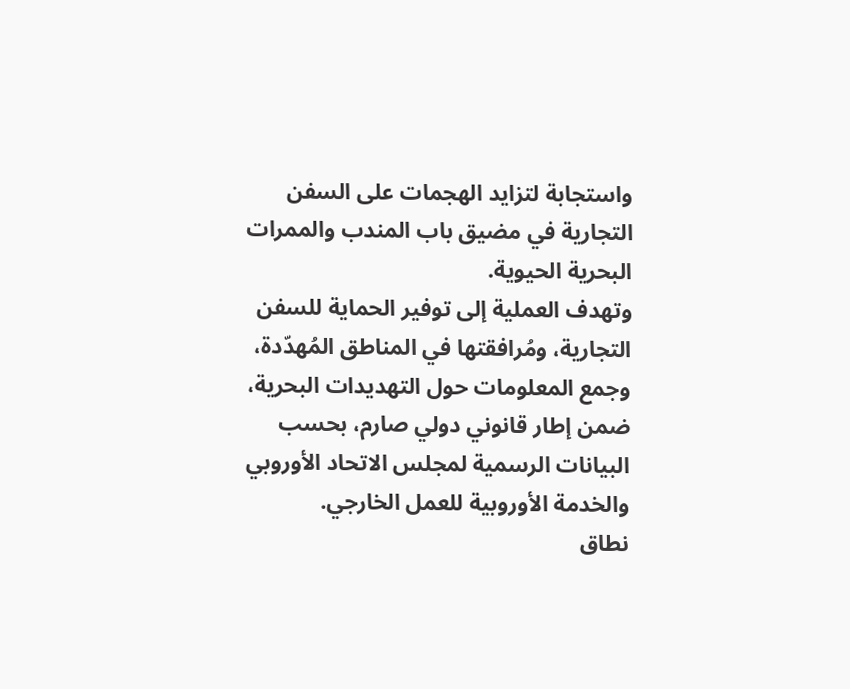واستجابة لتزايد الهجمات على السفن التجارية في مضيق باب المندب والممرات البحرية الحيوية.
وتهدف العملية إلى توفير الحماية للسفن التجارية، ومُرافقتها في المناطق المُهدّدة، وجمع المعلومات حول التهديدات البحرية، ضمن إطار قانوني دولي صارم، بحسب البيانات الرسمية لمجلس الاتحاد الأوروبي والخدمة الأوروبية للعمل الخارجي.
نطاق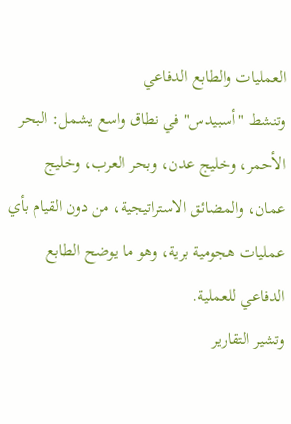العمليات والطابع الدفاعي
وتنشط "أسبيدس" في نطاق واسع يشمل: البحر الأحمر، وخليج عدن، وبحر العرب، وخليج عمان، والمضائق الاستراتيجية، من دون القيام بأي عمليات هجومية برية، وهو ما يوضح الطابع الدفاعي للعملية.
وتشير التقارير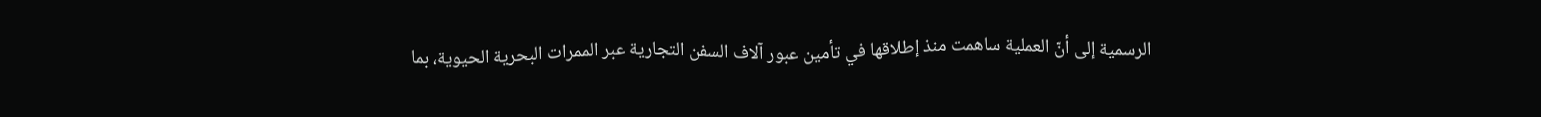الرسمية إلى أنّ العملية ساهمت منذ إطلاقها في تأمين عبور آلاف السفن التجارية عبر الممرات البحرية الحيوية، بما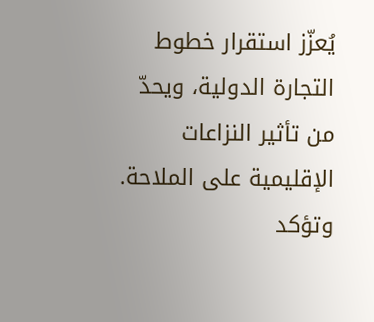يُعزّز استقرار خطوط التجارة الدولية، ويحدّ من تأثير النزاعات الإقليمية على الملاحة.
وتؤكد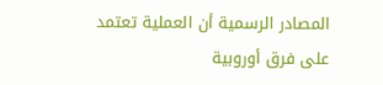المصادر الرسمية أن العملية تعتمد على فرق أوروبية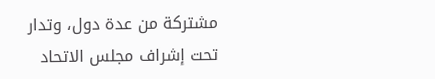مشتركة من عدة دول، وتدار تحت إشراف مجلس الاتحاد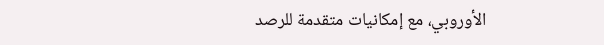الأوروبي، مع إمكانيات متقدمة للرصد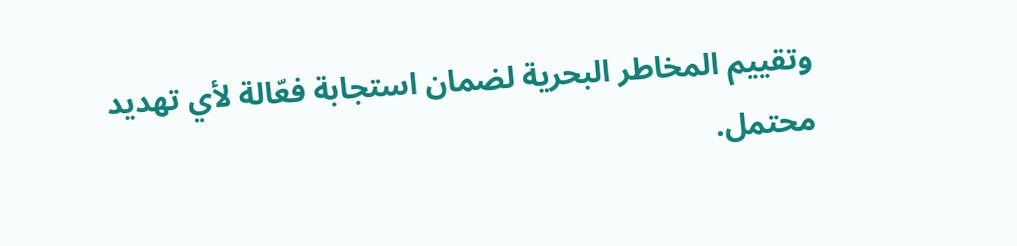وتقييم المخاطر البحرية لضمان استجابة فعّالة لأي تهديد محتمل.